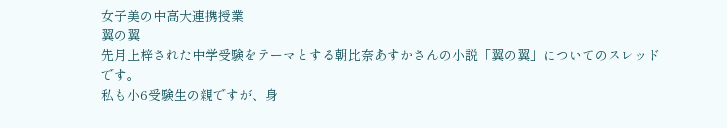女子美の中高大連携授業
翼の翼
先月上梓された中学受験をテーマとする朝比奈あすかさんの小説「翼の翼」についてのスレッドです。
私も小6受験生の親ですが、身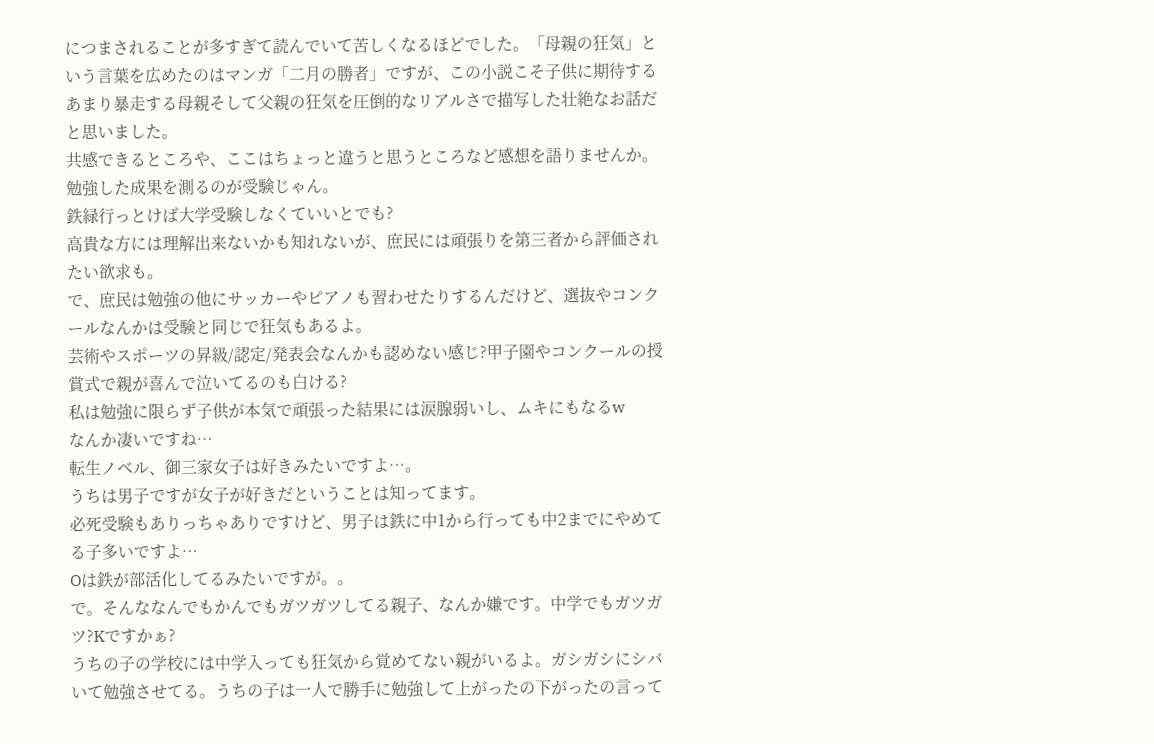につまされることが多すぎて読んでいて苦しくなるほどでした。「母親の狂気」という言葉を広めたのはマンガ「二月の勝者」ですが、この小説こそ子供に期待するあまり暴走する母親そして父親の狂気を圧倒的なリアルさで描写した壮絶なお話だと思いました。
共感できるところや、ここはちょっと違うと思うところなど感想を語りませんか。
勉強した成果を測るのが受験じゃん。
鉄緑行っとけば大学受験しなくていいとでも?
高貴な方には理解出来ないかも知れないが、庶民には頑張りを第三者から評価されたい欲求も。
で、庶民は勉強の他にサッカーやピアノも習わせたりするんだけど、選抜やコンクールなんかは受験と同じで狂気もあるよ。
芸術やスポーツの昇級/認定/発表会なんかも認めない感じ?甲子園やコンクールの授賞式で親が喜んで泣いてるのも白ける?
私は勉強に限らず子供が本気で頑張った結果には涙腺弱いし、ムキにもなるw
なんか凄いですね…
転生ノベル、御三家女子は好きみたいですよ…。
うちは男子ですが女子が好きだということは知ってます。
必死受験もありっちゃありですけど、男子は鉄に中1から行っても中2までにやめてる子多いですよ…
Oは鉄が部活化してるみたいですが。。
で。そんななんでもかんでもガツガツしてる親子、なんか嫌です。中学でもガツガツ?Kですかぁ?
うちの子の学校には中学入っても狂気から覚めてない親がいるよ。ガシガシにシバいて勉強させてる。うちの子は一人で勝手に勉強して上がったの下がったの言って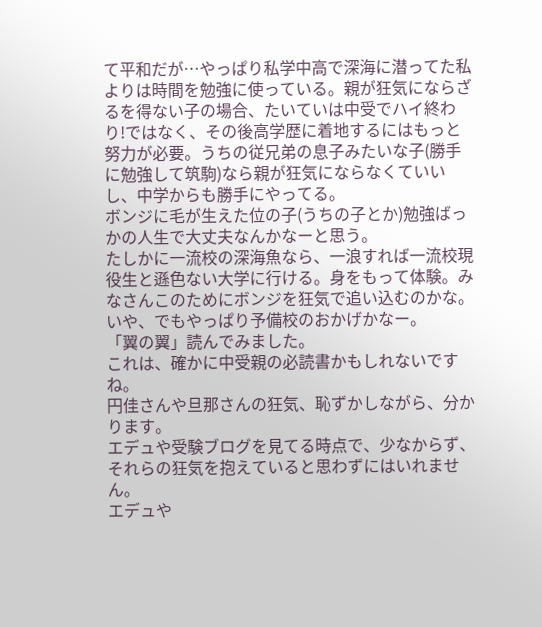て平和だが…やっぱり私学中高で深海に潜ってた私よりは時間を勉強に使っている。親が狂気にならざるを得ない子の場合、たいていは中受でハイ終わり!ではなく、その後高学歴に着地するにはもっと努力が必要。うちの従兄弟の息子みたいな子(勝手に勉強して筑駒)なら親が狂気にならなくていいし、中学からも勝手にやってる。
ボンジに毛が生えた位の子(うちの子とか)勉強ばっかの人生で大丈夫なんかなーと思う。
たしかに一流校の深海魚なら、一浪すれば一流校現役生と遜色ない大学に行ける。身をもって体験。みなさんこのためにボンジを狂気で追い込むのかな。いや、でもやっぱり予備校のおかげかなー。
「翼の翼」読んでみました。
これは、確かに中受親の必読書かもしれないですね。
円佳さんや旦那さんの狂気、恥ずかしながら、分かります。
エデュや受験ブログを見てる時点で、少なからず、それらの狂気を抱えていると思わずにはいれません。
エデュや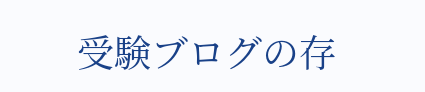受験ブログの存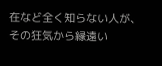在など全く知らない人が、その狂気から縁遠い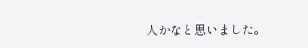人かなと思いました。